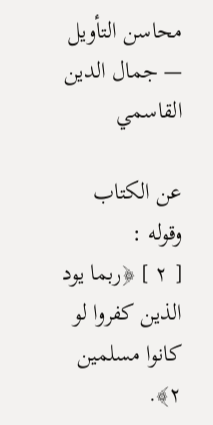محاسن التأويل — جمال الدين القاسمي

عن الكتاب
وقوله :
[ ٢ ] ﴿ربما يود الذين كفروا لو كانوا مسلمين ٢﴾.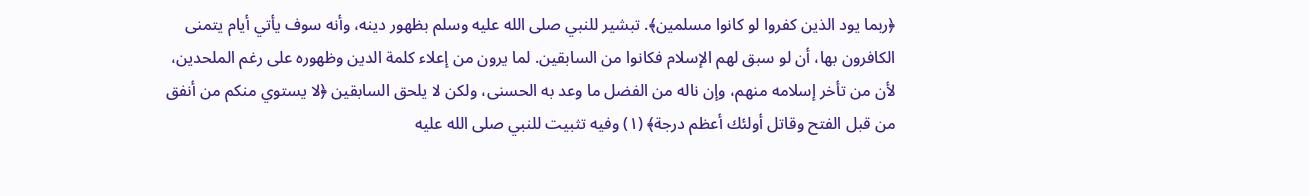﴿ربما يود الذين كفروا لو كانوا مسلمين﴾. تبشير للنبي صلى الله عليه وسلم بظهور دينه، وأنه سوف يأتي أيام يتمنى الكافرون بها، أن لو سبق لهم الإسلام فكانوا من السابقين. لما يرون من إعلاء كلمة الدين وظهوره على رغم الملحدين، لأن من تأخر إسلامه منهم، وإن ناله من الفضل ما وعد به الحسنى، ولكن لا يلحق السابقين ﴿لا يستوي منكم من أنفق من قبل الفتح وقاتل أولئك أعظم درجة﴾ (١) وفيه تثبيت للنبي صلى الله عليه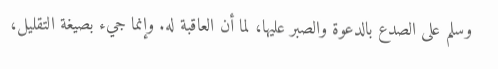وسلم على الصدع بالدعوة والصبر عليها، لما أن العاقبة له. وإنما جيء بصيغة التقليل،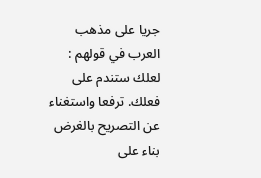جريا على مذهب العرب في قولهم : لعلك ستندم على فعلك. ترفعا واستغناء عن التصريح بالغرض بناء على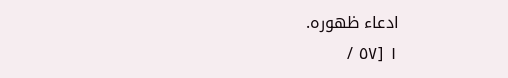ادعاء ظهوره.
١ [٥٧ /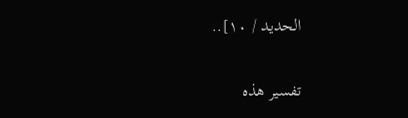الحديد / ١٠]..

تفسير هذه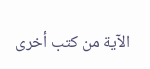الآية من كتب أخرى